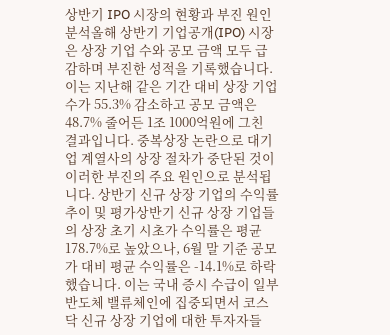상반기 IPO 시장의 현황과 부진 원인 분석올해 상반기 기업공개(IPO) 시장은 상장 기업 수와 공모 금액 모두 급감하며 부진한 성적을 기록했습니다. 이는 지난해 같은 기간 대비 상장 기업 수가 55.3% 감소하고 공모 금액은 48.7% 줄어든 1조 1000억원에 그친 결과입니다. 중복상장 논란으로 대기업 계열사의 상장 절차가 중단된 것이 이러한 부진의 주요 원인으로 분석됩니다. 상반기 신규 상장 기업의 수익률 추이 및 평가상반기 신규 상장 기업들의 상장 초기 시초가 수익률은 평균 178.7%로 높았으나, 6월 말 기준 공모가 대비 평균 수익률은 -14.1%로 하락했습니다. 이는 국내 증시 수급이 일부 반도체 밸류체인에 집중되면서 코스닥 신규 상장 기업에 대한 투자자들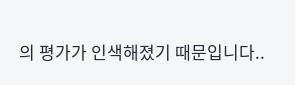의 평가가 인색해졌기 때문입니다..